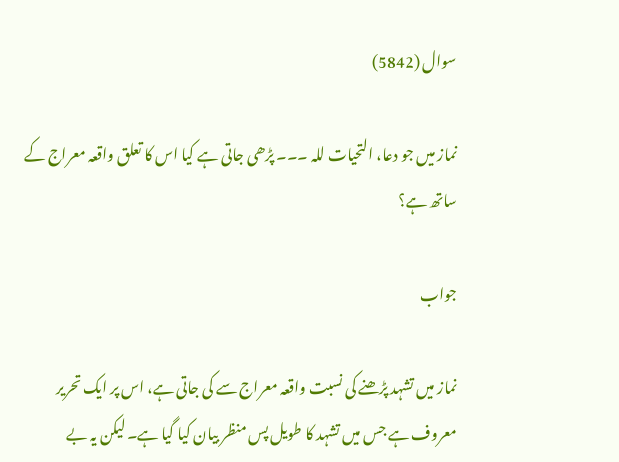سوال (5842)

نماز میں جو دعا، التحیات للہ ۔۔۔ پڑھی جاتی ہے کیا اس کا تعلق واقعہ معراج کے ساتھ ہے؟

جواب

نماز میں تشہد پڑھنے کی نسبت واقعہ معراج سے کی جاتی ہے، اس پر ایک تحریر معروف ہے جس میں تشہد کا طویل پس منظر بیان کیا گیا ہے۔ لیکن یہ بے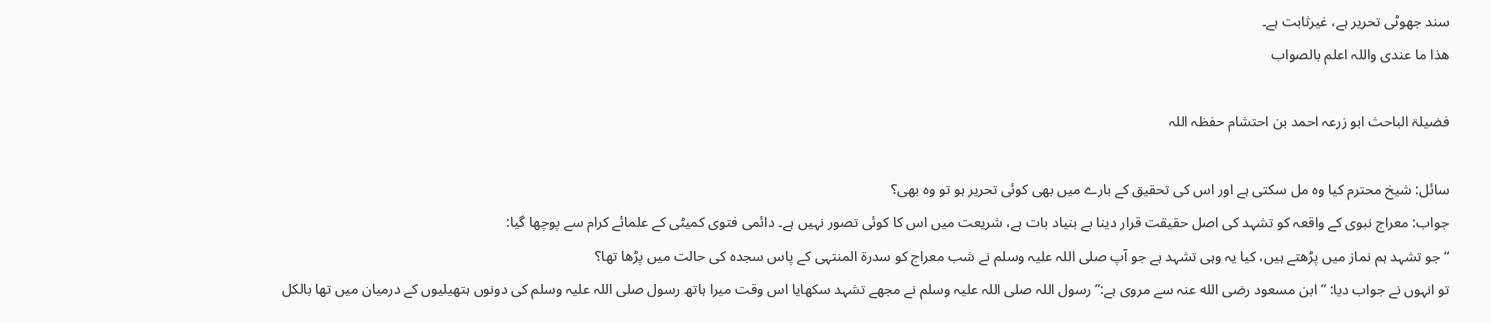سند جھوٹی تحریر ہے، غیرثابت ہے۔
ھذا ما عندی واللہ اعلم بالصواب

فضیلۃ الباحث ابو زرعہ احمد بن احتشام حفظہ اللہ

سائل: شیخ محترم کیا وہ مل سکتی ہے اور اس کی تحقیق کے بارے میں بھی کوئی تحریر ہو تو وہ بھی؟
جواب: معراج نبوی کے واقعہ کو تشہد کی اصل حقیقت قرار دینا بے بنیاد بات ہے، شریعت میں اس کا کوئی تصور نہیں ہے۔ دائمی فتوی کمیٹی کے علمائے کرام سے پوچھا گیا:
“جو تشہد ہم نماز میں پڑھتے ہیں، کیا یہ وہی تشہد ہے جو آپ صلی اللہ علیہ وسلم نے شب معراج کو سدرۃ المنتہی کے پاس سجدہ کی حالت میں پڑھا تھا؟
تو انہوں نے جواب دیا: ” ابن مسعود رضی الله عنہ سے مروی ہے:” رسول اللہ صلی اللہ علیہ وسلم نے مجھے تشہد سکھایا اس وقت میرا ہاتھ رسول صلی اللہ علیہ وسلم کی دونوں ہتھیلیوں کے درمیان میں تھا بالکل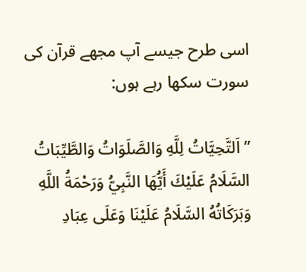اسی طرح جیسے آپ مجھے قرآن کی سورت سکھا رہے ہوں:

” اَلتَّحِيَّاتُ لِلَّهِ وَالصَّلَوَاتُ وَالطَّيِّبَاتُ السَّلَامُ عَلَيْكَ أَيُّهَا النَّبِيُّ وَرَحْمَةُ اللَّهِ وَبَرَكَاتُهُ السَّلَامُ عَلَيْنَا وَعَلَى عِبَادِ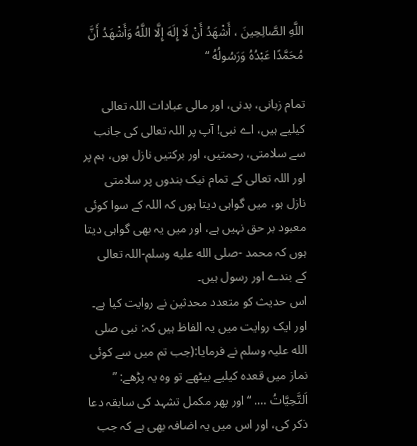اللَّهِ الصَّالِحِينَ ، أَشْهَدُ أَنْ لَا إِلَهَ إِلَّا اللَّهُ وَأَشْهَدُ أَنَّ مُحَمَّدًا عَبْدُهُ وَرَسُولُهُ “

تمام زبانی، بدنی، اور مالی عبادات اللہ تعالی کیلیے ہیں، اے نبی! آپ پر اللہ تعالی کی جانب سے سلامتی، رحمتیں، اور برکتیں نازل ہوں، ہم پر اور اللہ تعالی کے تمام نیک بندوں پر سلامتی نازل ہو، میں گواہی دیتا ہوں کہ اللہ کے سوا کوئی معبود بر حق نہیں ہے، اور میں یہ بھی گواہی دیتا ہوں کہ محمد -صلى الله عليه وسلم-اللہ تعالی کے بندے اور رسول ہیں۔
اس حدیث کو متعدد محدثین نے روایت کیا ہے۔
اور ایک روایت میں یہ الفاظ ہیں کہ: نبی صلی الله علیہ وسلم نے فرمایا:(جب تم میں سے کوئی نماز میں قعدہ کیلیے بیٹھے تو وہ یہ پڑھے: ” اَلتَّحِيَّاتُ …. “اور پھر مکمل تشہد کی سابقہ دعا ذکر کی، اور اس میں یہ اضافہ بھی ہے کہ جب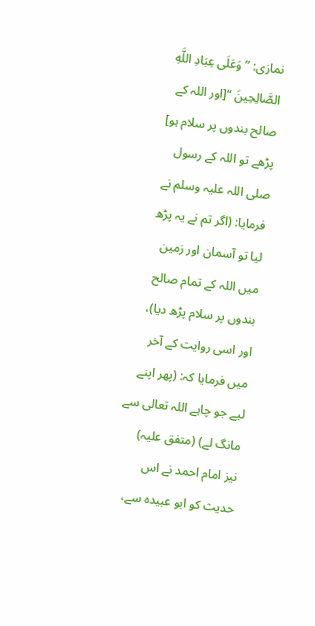نمازی: ” وَعَلَى عِبَادِ اللَّهِ الصَّالِحِينَ “[اور اللہ کے صالح بندوں پر سلام ہو] پڑھے تو اللہ کے رسول صلی اللہ علیہ وسلم نے فرمایا: (اگر تم نے یہ پڑھ لیا تو آسمان اور زمین میں اللہ کے تمام صالح بندوں پر سلام پڑھ دیا)، اور اسی روایت کے آخر میں فرمایا کہ: (پھر اپنے لیے جو چاہے اللہ تعالی سے مانگ لے) (متفق علیہ)
نیز امام احمد نے اس حدیث کو ابو عبیدہ سے،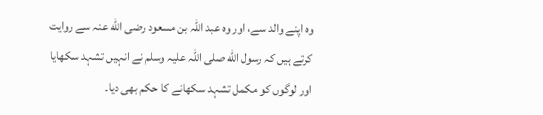وہ اپنے والد سے، اور وہ عبد اللہ بن مسعود رضی الله عنہ سے روایت کرتے ہیں کہ رسول الله صلی اللہ علیہ وسلم نے انہیں تشہد سکھایا اور لوگوں کو مکمل تشہد سکھانے کا حکم بھی دیا۔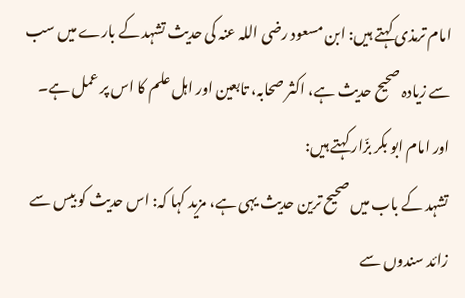امام ترمذی کہتے ہیں: ابن مسعود رضی اللہ عنہ کی حدیث تشہد کے بارے میں سب سے زیادہ صحیح حدیث ہے، اکثر صحابہ، تابعین اور اہل علم کا اس پر عمل ہے۔
اور امام ابو بکر بزّار کہتے ہیں:
تشہد کے باب میں صحیح ترین حدیث یہی ہے، مزید کہا کہ: اس حدیث کو بیس سے زائد سندوں سے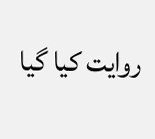روایت کیا گیا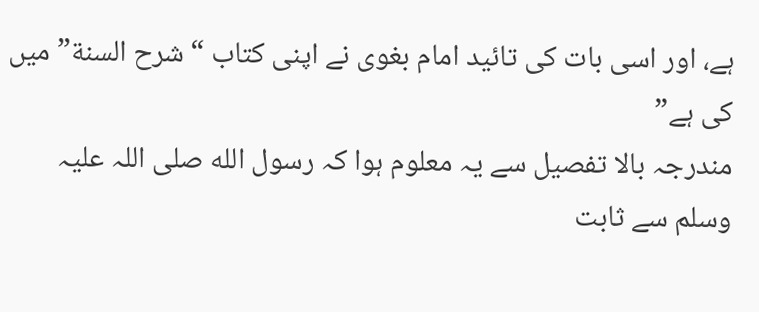ہے، اور اسی بات کی تائید امام بغوی نے اپنی کتاب “شرح السنة” میں کی ہے”
مندرجہ بالا تفصیل سے یہ معلوم ہوا کہ رسول الله صلی اللہ علیہ وسلم سے ثابت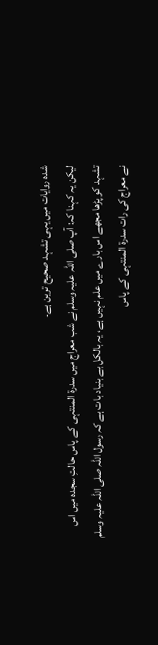شدہ روایات میں یہی تشہد صحیح ترین ہے۔
لیکن یہ کہنا کہ: آپ صلی اللہ علیہ وسلم نے شب معراج میں سدرۃ المنتہی کے پاس حالتِ سجدہ میں اس تشہد کو پڑھا مجھے اس بارے میں علم نہیں ہے، یہ بالکل بے بنیاد بات ہے کہ رسول اللہ صلی اللہ علیہ وسلم نے معراج کی رات سدرۃ المنتہی کے پاس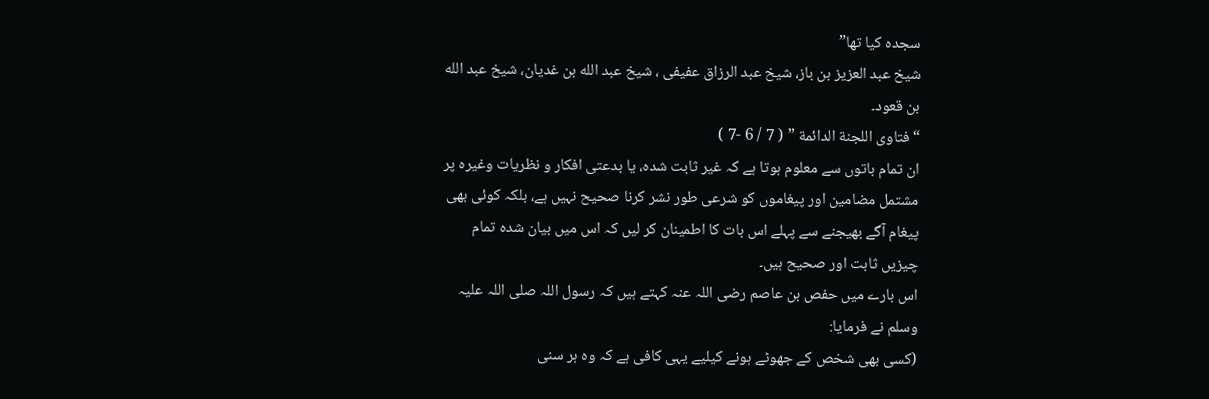سجدہ کیا تھا”
شیخ عبد العزیز بن باز، شیخ عبد الرزاق عفیفی ، شیخ عبد الله بن غدیان، شیخ عبد الله بن قعود۔
“فتاوى اللجنة الدائمة ” ( 7 / 6 -7 )
ان تمام باتوں سے معلوم ہوتا ہے کہ غیر ثابت شدہ، یا بدعتی افکار و نظریات وغیرہ پر مشتمل مضامین اور پیغاموں کو شرعی طور نشر کرنا صحیح نہیں ہے، بلکہ کوئی بھی پیغام آگے بھیجنے سے پہلے اس بات کا اطمینان کر لیں کہ اس میں بیان شدہ تمام چیزیں ثابت اور صحیح ہیں۔
اس بارے میں حفص بن عاصم رضی اللہ عنہ کہتے ہیں کہ رسول اللہ صلی اللہ علیہ وسلم نے فرمایا:
(کسی بھی شخص کے جھوٹے ہونے کیلیے یہی کافی ہے کہ وہ ہر سنی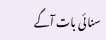سنائی بات آگے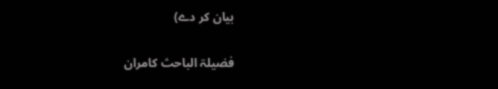بیان کر دے)

فضیلۃ الباحث کامران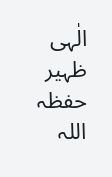الٰہی ظہیر حفظہ اللہ